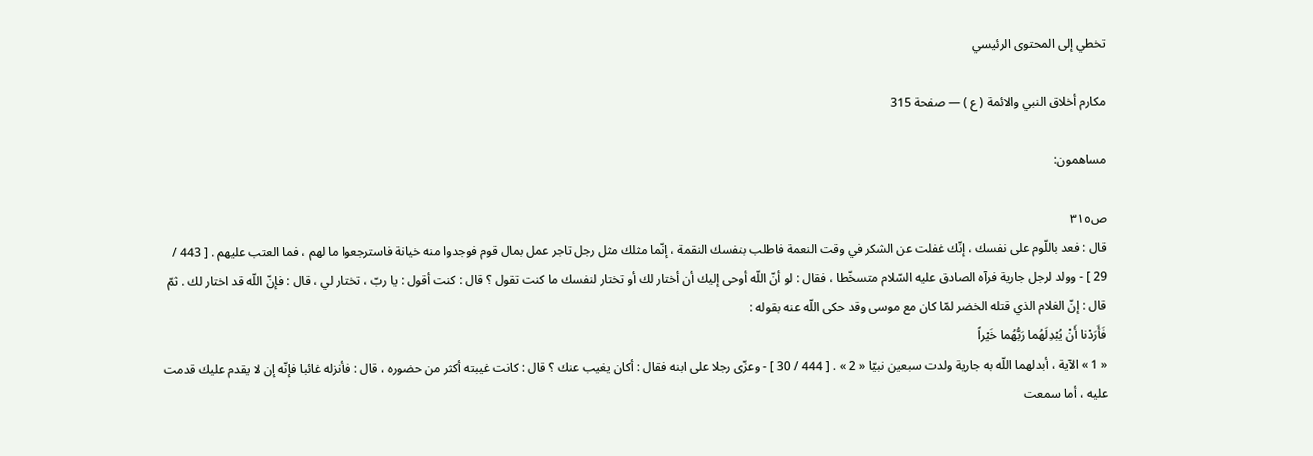تخطي إلى المحتوى الرئيسي

مكارم أخلاق النبي والائمة ( ع ) — صفحة 315

مساهمون:

ص٣١٥
قال : فعد باللّوم على نفسك ، إنّك غفلت عن الشكر في وقت النعمة فاطلب بنفسك النقمة ، إنّما مثلك مثل رجل تاجر عمل بمال قوم فوجدوا منه خيانة فاسترجعوا ما لهم ، فما العتب عليهم . [ 443 / 29 ] - وولد لرجل جارية فرآه الصادق عليه السّلام متسخّطا ، فقال : لو أنّ اللّه أوحى إليك أن أختار لك أو تختار لنفسك ما كنت تقول ؟ قال : كنت أقول : يا ربّ ، تختار لي ، قال : فإنّ اللّه قد اختار لك . ثمّ قال : إنّ الغلام الذي قتله الخضر لمّا كان مع موسى وقد حكى اللّه عنه بقوله :
فَأَرَدْنا أَنْ يُبْدِلَهُما رَبُّهُما خَيْراً
« 1 » الآية ، أبدلهما اللّه به جارية ولدت سبعين نبيّا « 2 » . [ 444 / 30 ] - وعزّى رجلا على ابنه فقال : أكان يغيب عنك ؟ قال : كانت غيبته أكثر من حضوره ، قال : فأنزله غائبا فإنّه إن لا يقدم عليك قدمت عليه ، أما سمعت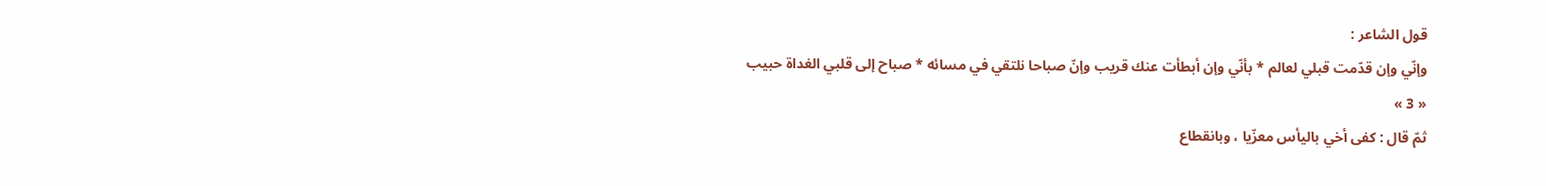قول الشاعر :
وإنّي وإن قدّمت قبلي لعالم * بأنّي وإن أبطأت عنك قريب وإنّ صباحا نلتقي في مسائه * صباح إلى قلبي الغداة حبيب « 3 »
ثمّ قال : كفى أخي باليأس معزّيا ، وبانقطاع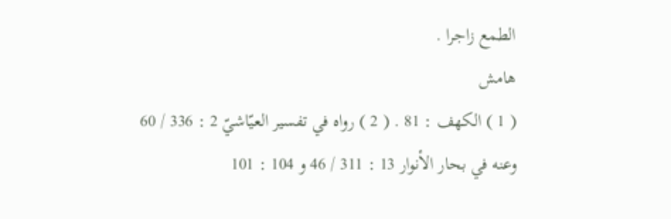الطمع زاجرا .
هامش
( 1 ) الكهف : 81 . ( 2 ) رواه في تفسير العيّاشيّ 2 : 336 / 60 وعنه في بحار الأنوار 13 : 311 / 46 و 104 : 101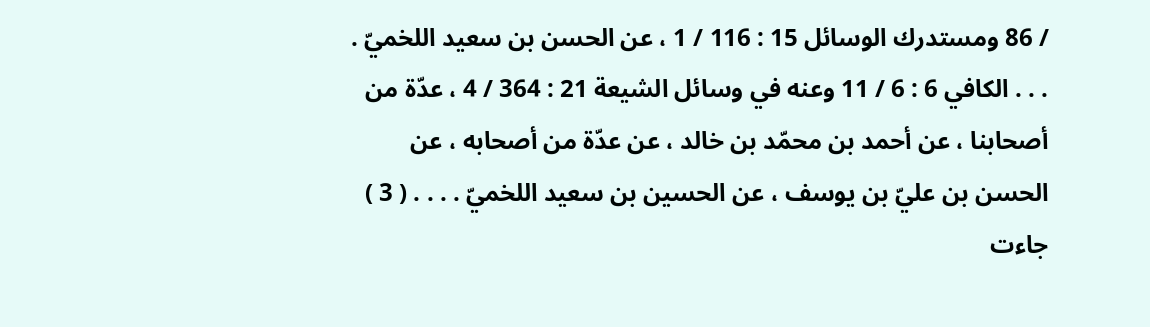/ 86 ومستدرك الوسائل 15 : 116 / 1 ، عن الحسن بن سعيد اللخميّ . . . . الكافي 6 : 6 / 11 وعنه في وسائل الشيعة 21 : 364 / 4 ، عدّة من أصحابنا ، عن أحمد بن محمّد بن خالد ، عن عدّة من أصحابه ، عن الحسن بن عليّ بن يوسف ، عن الحسين بن سعيد اللخميّ . . . . ( 3 ) جاءت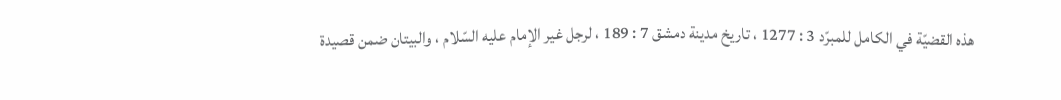هذه القضيّة في الكامل للمبرّد 3 : 1277 ، تاريخ مدينة دمشق 7 : 189 ، لرجل غير الإمام عليه السّلام ، والبيتان ضمن قصيدة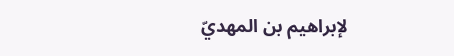لإبراهيم بن المهديّ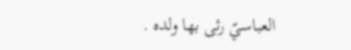العباسيّ رثى بها ولده .